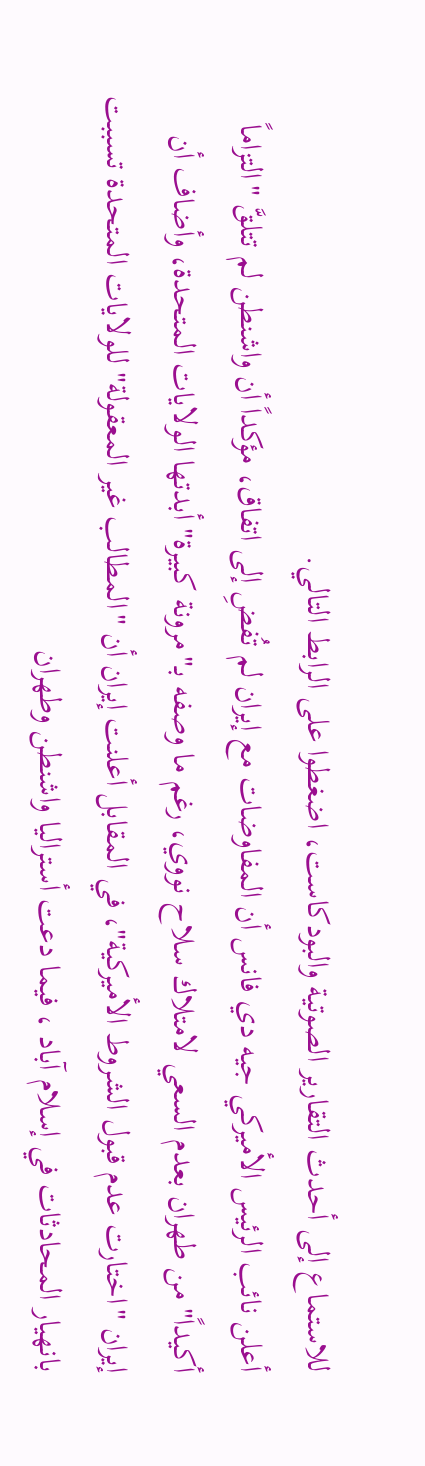للاستماع إلى أحدث التقارير الصوتية والبودكاست، اضغطوا على الرابط التالي.
أعلن نائب الرئيس الأميركي جيه دي فانس أن المفاوضات مع إيران لم تُفضِ إلى اتفاق، مؤكداً أن واشنطن لم تتلقَّ "التزاماً أكيداً" من طهران بعدم السعي لامتلاك سلاح نووي، رغم ما وصفه بـ"مرونة كبيرة" أبدتها الولايات المتحدة، وأضاف أن إيران "اختارت عدم قبول الشروط الأميركية"، في المقابل أعلنت إيران أن "المطالب غير المعقولة" للولايات المتحدة تسببت بانهيار المحادثات في إسلام آباد ، فيما دعت أستراليا واشنطن وطهران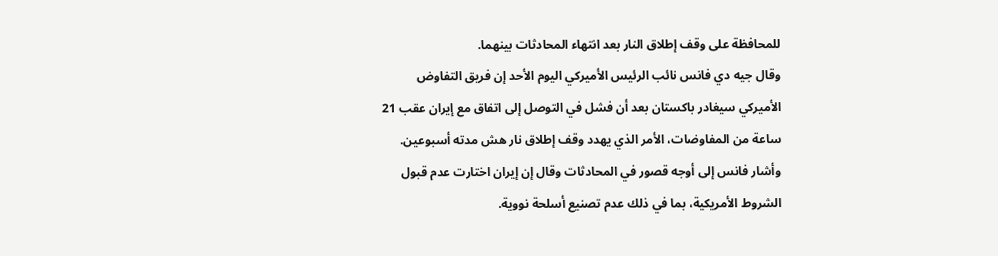للمحافظة على وقف إطلاق النار بعد انتهاء المحادثات بينهما.
وقال جيه دي فانس نائب الرئيس الأميركي اليوم الأحد إن فريق التفاوض الأميركي سيغادر باكستان بعد أن فشل في التوصل إلى اتفاق مع إيران عقب 21 ساعة من المفاوضات، الأمر الذي يهدد وقف إطلاق نار هش مدته أسبوعين.
وأشار فانس إلى أوجه قصور في المحادثات وقال إن إيران اختارت عدم قبول الشروط الأمريكية، بما في ذلك عدم تصنيع أسلحة نووية.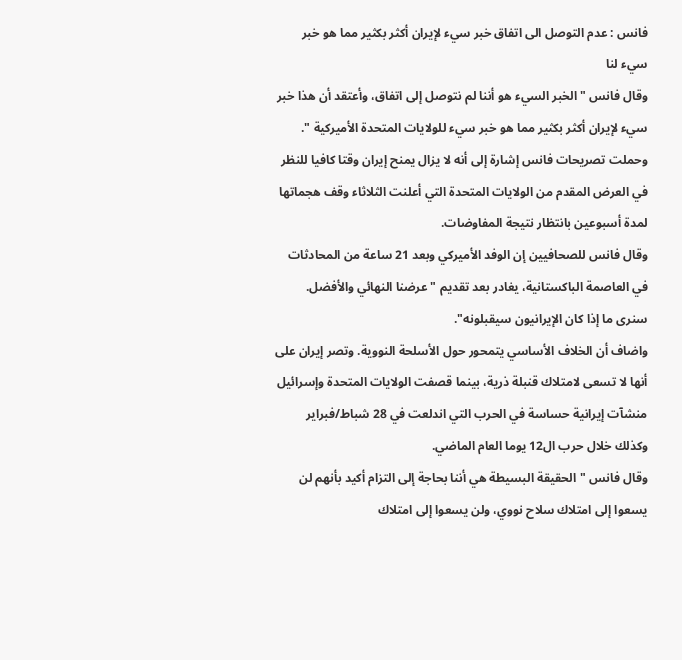فانس : عدم التوصل الى اتفاق خبر سيء لإيران أكثر بكثير مما هو خبر سيء لنا
وقال فانس "الخبر السيء هو أننا لم نتوصل إلى اتفاق، وأعتقد أن هذا خبر سيء لإيران أكثر بكثير مما هو خبر سيء للولايات المتحدة الأميركية ".
وحملت تصريحات فانس إشارة إلى أنه لا يزال يمنح إيران وقتا كافيا للنظر في العرض المقدم من الولايات المتحدة التي أعلنت الثلاثاء وقف هجماتها لمدة أسبوعين بانتظار نتيجة المفاوضات.
وقال فانس للصحافيين إن الوفد الأميركي وبعد 21 ساعة من المحادثات في العاصمة الباكستانية، يغادر بعد تقديم "عرضنا النهائي والأفضل. سنرى ما إذا كان الإيرانيون سيقبلونه".
واضاف أن الخلاف الأساسي يتمحور حول الأسلحة النووية. وتصر إيران على أنها لا تسعى لامتلاك قنبلة ذرية، بينما قصفت الولايات المتحدة وإسرائيل منشآت إيرانية حساسة في الحرب التي اندلعت في 28 شباط/فبراير وكذلك خلال حرب ال12 يوما العام الماضي.
وقال فانس "الحقيقة البسيطة هي أننا بحاجة إلى التزام أكيد بأنهم لن يسعوا إلى امتلاك سلاح نووي، ولن يسعوا إلى امتلاك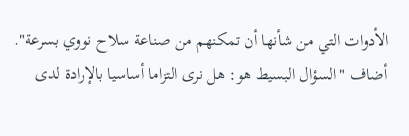الأدوات التي من شأنها أن تمكنهم من صناعة سلاح نووي بسرعة".
أضاف "السؤال البسيط هو: هل نرى التزاما أساسيا بالإرادة لدى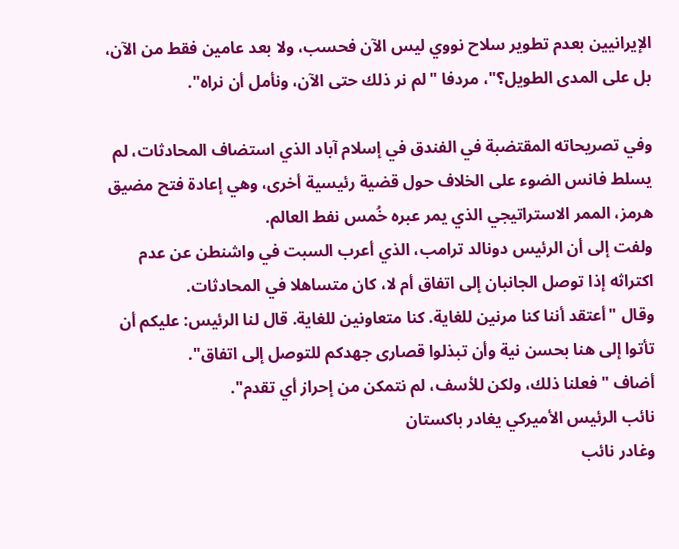الإيرانيين بعدم تطوير سلاح نووي ليس الآن فحسب، ولا بعد عامين فقط من الآن، بل على المدى الطويل؟"، مردفا "لم نر ذلك حتى الآن، ونأمل أن نراه".

وفي تصريحاته المقتضبة في الفندق في إسلام آباد الذي استضاف المحادثات، لم يسلط فانس الضوء على الخلاف حول قضية رئيسية أخرى، وهي إعادة فتح مضيق هرمز، الممر الاستراتيجي الذي يمر عبره خُمس نفط العالم.
ولفت إلى أن الرئيس دونالد ترامب، الذي أعرب السبت في واشنطن عن عدم اكتراثه إذا توصل الجانبان إلى اتفاق أم لا، كان متساهلا في المحادثات.
وقال "أعتقد أننا كنا مرنين للغاية. كنا متعاونين للغاية. قال لنا الرئيس: عليكم أن تأتوا إلى هنا بحسن نية وأن تبذلوا قصارى جهدكم للتوصل إلى اتفاق".
أضاف "فعلنا ذلك، ولكن للأسف، لم نتمكن من إحراز أي تقدم".
نائب الرئيس الأميركي يغادر باكستان
وغادر نائب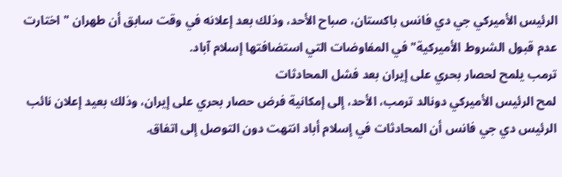الرئيس الأميركي جي دي فانس باكستان، صباح الأحد، وذلك بعد إعلانه في وقت سابق أن طهران "اختارت عدم قبول الشروط الأميركية" في المفاوضات التي استضافتها إسلام آباد.
ترمب يلمح لحصار بحري على إيران بعد فشل المحادثات
لمح الرئيس الأميركي دونالد ترمب، الأحد، إلى إمكانية فرض حصار بحري على إيران، وذلك بعيد إعلان نائب الرئيس دي جي فانس أن المحادثات في إسلام أباد انتهت دون التوصل إلى اتفاق.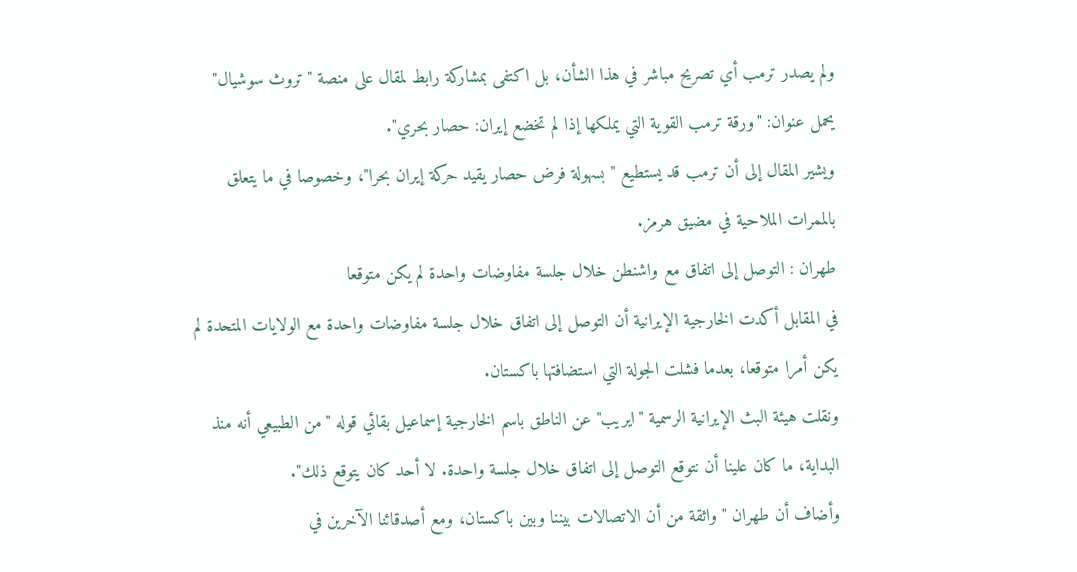ولم يصدر ترمب أي تصريح مباشر في هذا الشأن، بل اكتفى بمشاركة رابط لمقال على منصة "تروث سوشيال" يحمل عنوان: "ورقة ترمب القوية التي يملكها إذا لم تخضع إيران: حصار بحري".
ويشير المقال إلى أن ترمب قد يستطيع "بسهولة فرض حصار يقيد حركة إيران بحرا"، وخصوصا في ما يتعلق بالممرات الملاحية في مضيق هرمز.
طهران : التوصل إلى اتفاق مع واشنطن خلال جلسة مفاوضات واحدة لم يكن متوقعا
في المقابل أكدت الخارجية الإيرانية أن التوصل إلى اتفاق خلال جلسة مفاوضات واحدة مع الولايات المتحدة لم يكن أمرا متوقعا، بعدما فشلت الجولة التي استضافتها باكستان.
ونقلت هيئة البث الإيرانية الرسمية "ايريب" عن الناطق باسم الخارجية إسماعيل بقائي قوله "من الطبيعي أنه منذ البداية، ما كان علينا أن نتوقع التوصل إلى اتفاق خلال جلسة واحدة. لا أحد كان يتوقع ذلك".
وأضاف أن طهران "واثقة من أن الاتصالات بيننا وبين باكستان، ومع أصدقائنا الآخرين في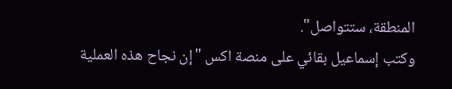المنطقة، ستتواصل".
وكتب إسماعيل بقائي على منصة اكس "إن نجاح هذه العملية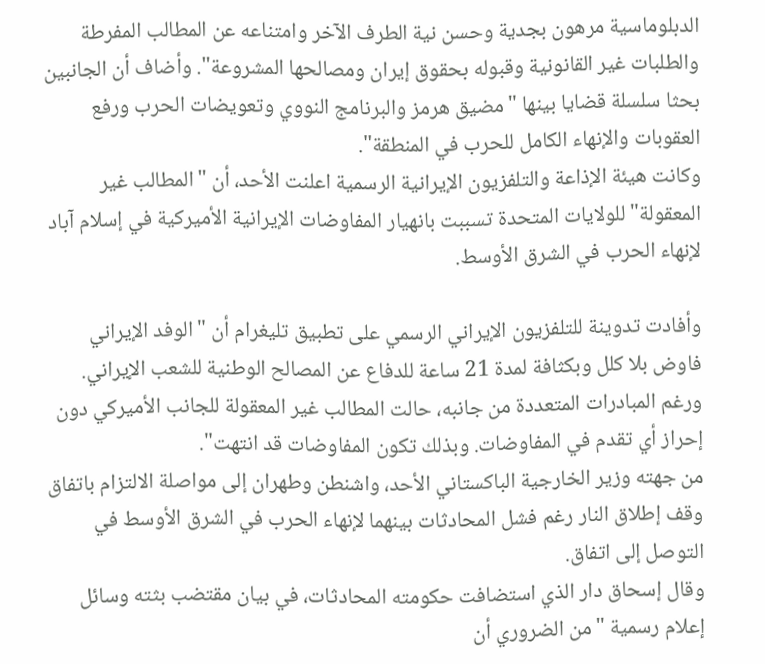الدبلوماسية مرهون بجدية وحسن نية الطرف الآخر وامتناعه عن المطالب المفرطة والطلبات غير القانونية وقبوله بحقوق إيران ومصالحها المشروعة". وأضاف أن الجانبين بحثا سلسلة قضايا بينها "مضيق هرمز والبرنامج النووي وتعويضات الحرب ورفع العقوبات والإنهاء الكامل للحرب في المنطقة".
وكانت هيئة الإذاعة والتلفزيون الإيرانية الرسمية اعلنت الأحد، أن "المطالب غير المعقولة" للولايات المتحدة تسببت بانهيار المفاوضات الإيرانية الأميركية في إسلام آباد لإنهاء الحرب في الشرق الأوسط.

وأفادت تدوينة للتلفزيون الإيراني الرسمي على تطبيق تليغرام أن "الوفد الإيراني فاوض بلا كلل وبكثافة لمدة 21 ساعة للدفاع عن المصالح الوطنية للشعب الإيراني. ورغم المبادرات المتعددة من جانبه، حالت المطالب غير المعقولة للجانب الأميركي دون إحراز أي تقدم في المفاوضات. وبذلك تكون المفاوضات قد انتهت".
من جهته وزير الخارجية الباكستاني الأحد، واشنطن وطهران إلى مواصلة الالتزام باتفاق وقف إطلاق النار رغم فشل المحادثات بينهما لإنهاء الحرب في الشرق الأوسط في التوصل إلى اتفاق.
وقال إسحاق دار الذي استضافت حكومته المحادثات، في بيان مقتضب بثته وسائل إعلام رسمية "من الضروري أن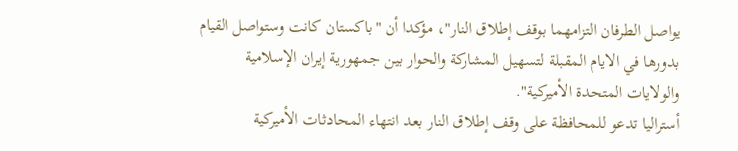يواصل الطرفان التزامهما بوقف إطلاق النار"، مؤكدا أن "باكستان كانت وستواصل القيام بدورها في الايام المقبلة لتسهيل المشاركة والحوار بين جمهورية إيران الإسلامية والولايات المتحدة الأميركية".
أستراليا تدعو للمحافظة على وقف إطلاق النار بعد انتهاء المحادثات الأميركية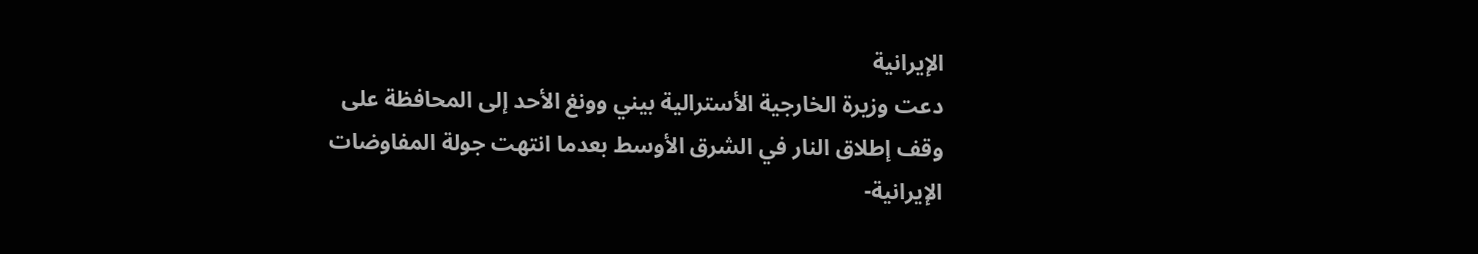الإيرانية
دعت وزيرة الخارجية الأسترالية بيني وونغ الأحد إلى المحافظة على وقف إطلاق النار في الشرق الأوسط بعدما انتهت جولة المفاوضات الإيرانية-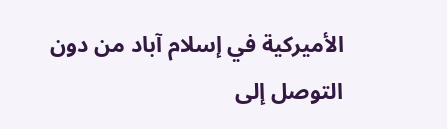الأميركية في إسلام آباد من دون التوصل إلى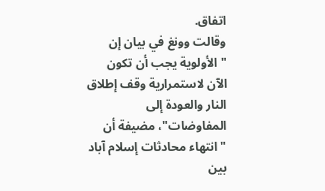اتفاق.
وقالت وونغ في بيان إن "الأولوية يجب أن تكون الآن لاستمرارية وقف إطلاق النار والعودة إلى المفاوضات"، مضيفة أن "انتهاء محادثات إسلام آباد بين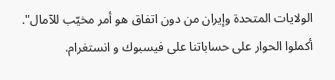الولايات المتحدة وإيران من دون اتفاق هو أمر مخيّب للآمال".
أكملوا الحوار على حساباتنا على فيسبوك و انستغرام.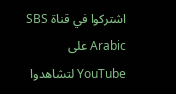اشتركوا في قناة SBS Arabic على YouTube لتشاهدوا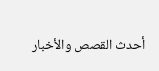أحدث القصص والأخبار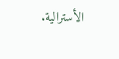الأسترالية.